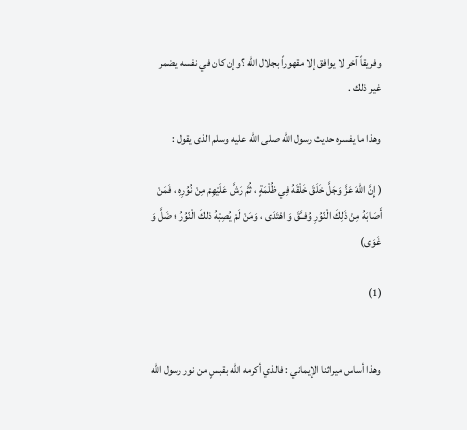وفريقاً آخر لا يوافق إلا مقهوراً بجلال الله ؟وإن كان في نفسه يضمر غير ذلك .

وهذا ما يفسره حديث رسول الله صلى الله عليه وسلم الذى يقول :

( إِنَّ اللهَ عَزَّ وَجَلَّ خَلَقَ خَلْقَهُ فِي ظُلْمَةٍ ، ثُمَّ رَشَّ عَلَيْهِمْ مِنْ نُوُرِهِ ، فَمَنْ أَصَابَهُ مِنْ ذَلِكَ الْنّوُرِ وُفــَّقَ وَ اهْتَدَى ، وَمَنْ لَمْ يُصِبْهُ ذلكَ الْنّوُرُ ؛ ضَلَّ وَ غَوَى)

(1)


وهذا أساس ميراثنا الإيماني : فالذي أكرمه الله بقبسٍ من نور رسول الله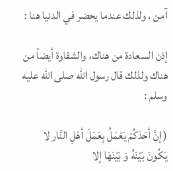آمن ، ولذلك عندما يحضر في الدنيا هنا :

إذن السعادة من هناك، والشقاوة أيضاً من هناك ولذلك قال رسول الله صلى الله عليه وسلم :

( إنَّ أحَدَكُمْ يَعْمَلُ بِعَمَلَ أهْلِ النَّار لا يَكُونَ بَيْنَهُ وَ بَيْنَهَا إلا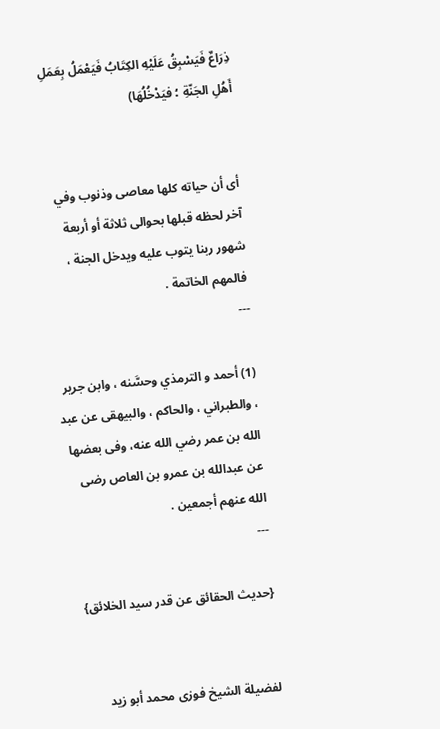ذِرَاعٌ فَيَسْبِقُ عَلَيْهِ الكِتَابُ فَيَعْمَلُ بِعَمَلِ أَهُلِ الجَنّةِ ؛ فيَدْخُلُهَا)


أى أن حياته كلها معاصى وذنوب وفي آخر لحظه قبلها بحوالى ثلاثة أو أربعة شهور ربنا يتوب عليه ويدخل الجنة ، فالمهم الخاتمة .
---

(1) أحمد و الترمذي وحسَّنه ، وابن جرير ، والطبراني ، والحاكم ، والبيهقى عن عبد الله بن عمر رضي الله عنه، وفى بعضها عن عبدالله بن عمرو بن العاص رضى الله عنهم أجمعين .
---

{حديث الحقائق عن قدر سيد الخلائق}


لفضيلة الشيخ فوزى محمد أبو زيد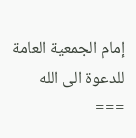إمام الجمعية العامة للدعوة الى الله
===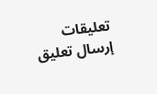تعليقات
إرسال تعليق